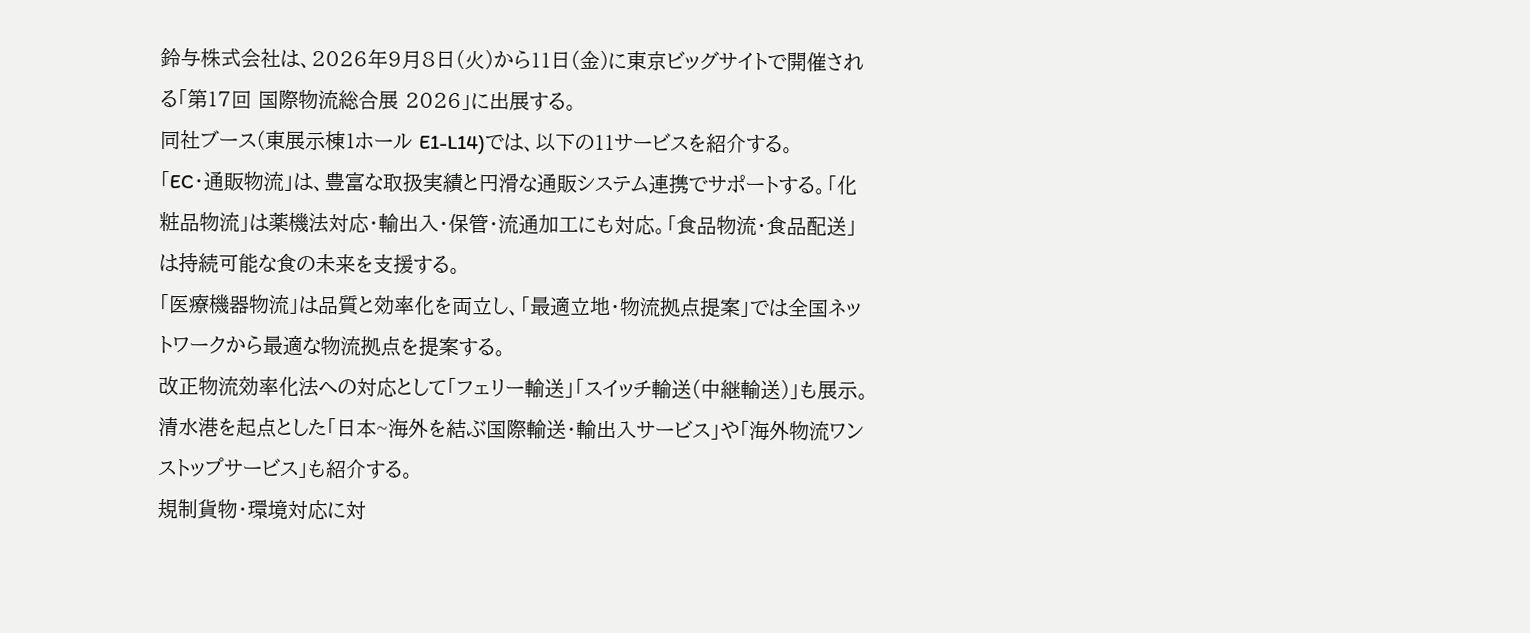鈴与株式会社は、2026年9月8日(火)から11日(金)に東京ビッグサイトで開催される「第17回 国際物流総合展 2026」に出展する。
同社ブース(東展示棟1ホール E1-L14)では、以下の11サービスを紹介する。
「EC・通販物流」は、豊富な取扱実績と円滑な通販システム連携でサポートする。「化粧品物流」は薬機法対応・輸出入・保管・流通加工にも対応。「食品物流・食品配送」は持続可能な食の未来を支援する。
「医療機器物流」は品質と効率化を両立し、「最適立地・物流拠点提案」では全国ネットワークから最適な物流拠点を提案する。
改正物流効率化法への対応として「フェリー輸送」「スイッチ輸送(中継輸送)」も展示。清水港を起点とした「日本~海外を結ぶ国際輸送・輸出入サービス」や「海外物流ワンストップサービス」も紹介する。
規制貨物・環境対応に対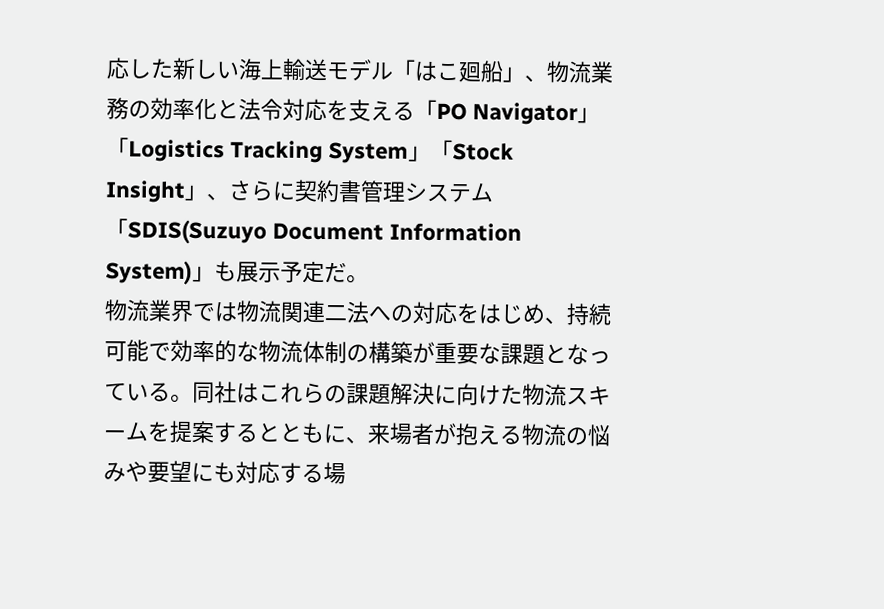応した新しい海上輸送モデル「はこ廻船」、物流業務の効率化と法令対応を支える「PO Navigator」「Logistics Tracking System」「Stock Insight」、さらに契約書管理システム「SDIS(Suzuyo Document Information System)」も展示予定だ。
物流業界では物流関連二法への対応をはじめ、持続可能で効率的な物流体制の構築が重要な課題となっている。同社はこれらの課題解決に向けた物流スキームを提案するとともに、来場者が抱える物流の悩みや要望にも対応する場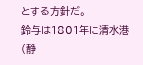とする方針だ。
鈴与は1801年に清水港(静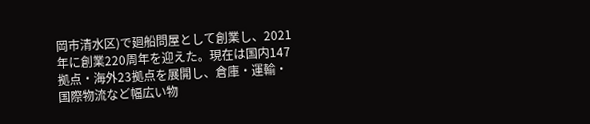岡市清水区)で廻船問屋として創業し、2021年に創業220周年を迎えた。現在は国内147拠点・海外23拠点を展開し、倉庫・運輸・国際物流など幅広い物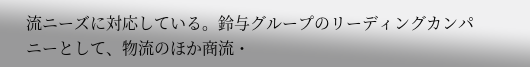流ニーズに対応している。鈴与グループのリーディングカンパニーとして、物流のほか商流・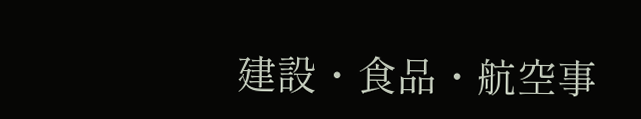建設・食品・航空事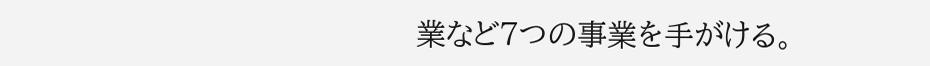業など7つの事業を手がける。